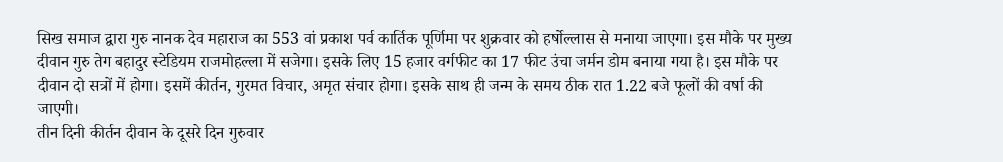सिख समाज द्वारा गुरु नानक देव महाराज का 553 वां प्रकाश पर्व कार्तिक पूर्णिमा पर शुक्रवार को हर्षोल्लास से मनाया जाएगा। इस मौके पर मुख्य दीवान गुरु तेग बहादुर स्टेडियम राजमोहल्ला में सजेगा। इसके लिए 15 हजार वर्गफीट का 17 फीट उंचा जर्मन डोम बनाया गया है। इस मौके पर दीवान दो सत्रों में होगा। इसमें कीर्तन, गुरमत विचार, अमृत संचार होगा। इसके साथ ही जन्म के समय ठीक रात 1.22 बजे फूलों की वर्षा की जाएगी।
तीन दिनी कीर्तन दीवान के दूसरे दिन गुरुवार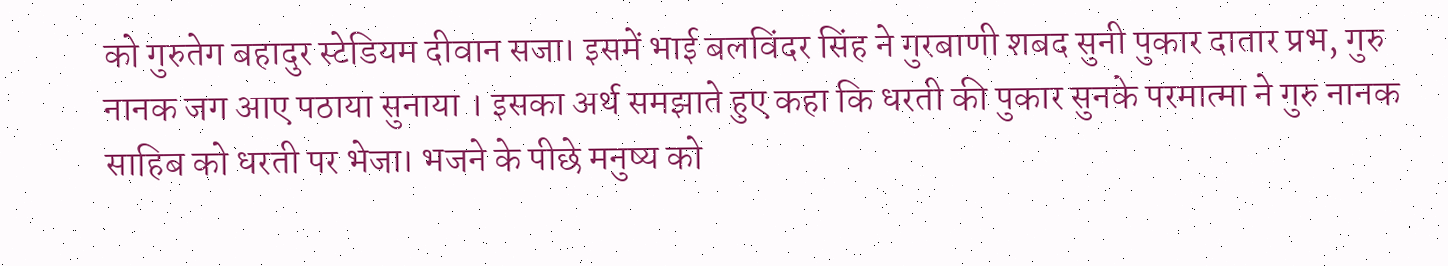को गुरुतेग बहादुर स्टेडियम दीवान सजा। इसमें भाई बलविंदर सिंह ने गुरबाणी शबद सुनी पुकार दातार प्रभ, गुरु नानक जग आए पठाया सुनाया । इसका अर्थ समझाते हुए कहा कि धरती की पुकार सुनके परमात्मा ने गुरु नानक साहिब को धरती पर भेजा। भजने के पीछे मनुष्य को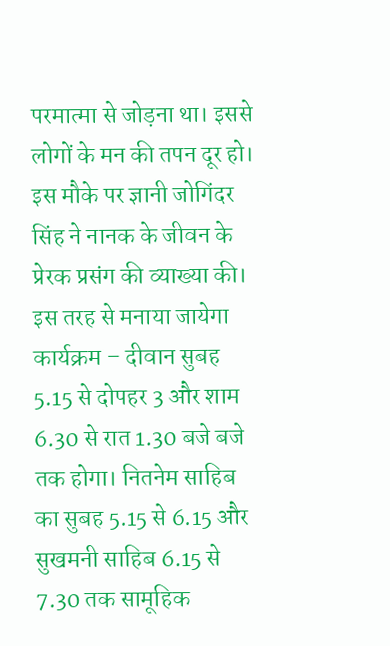परमात्मा से जोड़ना था। इससे लोगों के मन की तपन दूर हो। इस मौके पर ज्ञानी जोगिंदर सिंह ने नानक के जीवन के प्रेरक प्रसंग की व्याख्या की।
इस तरह से मनाया जायेगा कार्यक्रम – दीवान सुबह 5.15 से दोपहर 3 और शाम 6.30 से रात 1.30 बजे बजे तक होगा। नितनेम साहिब का सुबह 5.15 से 6.15 और सुखमनी साहिब 6.15 से 7.30 तक सामूहिक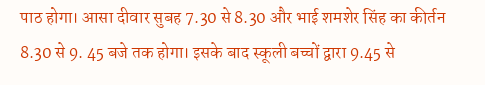पाठ होगा। आसा दीवार सुबह 7.30 से 8.30 और भाई शमशेर सिंह का कीर्तन 8.30 से 9. 45 बजे तक होगा। इसके बाद स्कूली बच्चों द्वारा 9.45 से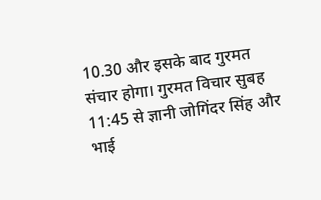10.30 और इसके बाद गुरमत संचार होगा। गुरमत विचार सुबह 11:45 से ज्ञानी जोगिंदर सिंह और भाई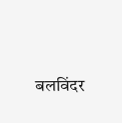बलविंदर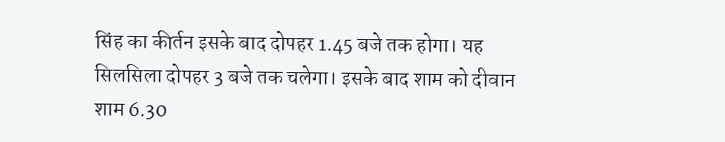सिंह का कीर्तन इसके बाद दोपहर 1.45 बजे तक होगा। यह सिलसिला दोपहर 3 बजे तक चलेगा। इसके बाद शाम को दीवान शाम 6.30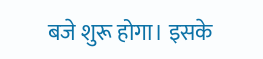बजे शुरू होगा। इसके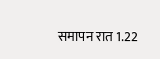समापन रात 1.22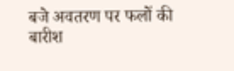बजे अवतरण पर फलों की बारीश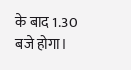के बाद 1.30 बजे होगा।